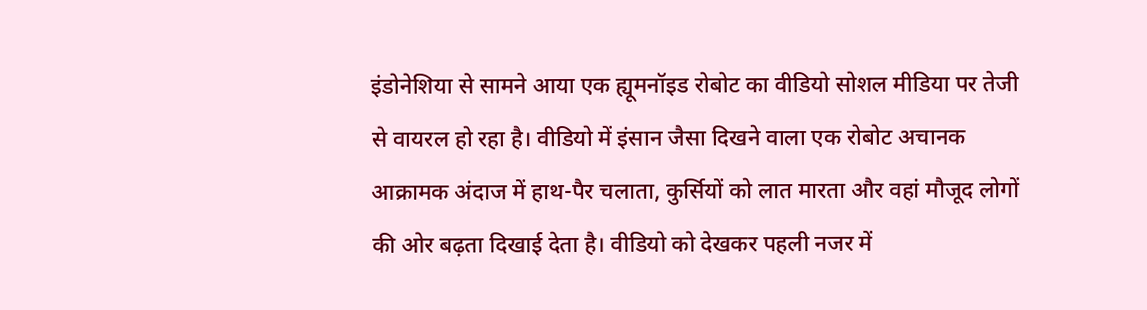इंडोनेशिया से सामने आया एक ह्यूमनॉइड रोबोट का वीडियो सोशल मीडिया पर तेजी से वायरल हो रहा है। वीडियो में इंसान जैसा दिखने वाला एक रोबोट अचानक आक्रामक अंदाज में हाथ-पैर चलाता, कुर्सियों को लात मारता और वहां मौजूद लोगों की ओर बढ़ता दिखाई देता है। वीडियो को देखकर पहली नजर में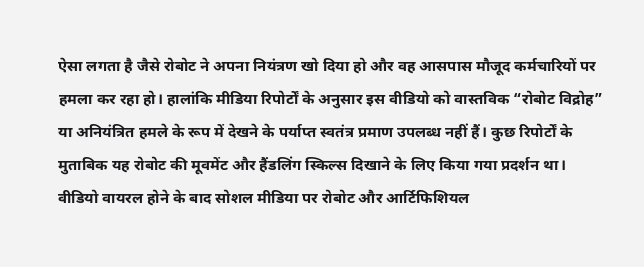ऐसा लगता है जैसे रोबोट ने अपना नियंत्रण खो दिया हो और वह आसपास मौजूद कर्मचारियों पर हमला कर रहा हो। हालांकि मीडिया रिपोर्टों के अनुसार इस वीडियो को वास्तविक “रोबोट विद्रोह” या अनियंत्रित हमले के रूप में देखने के पर्याप्त स्वतंत्र प्रमाण उपलब्ध नहीं हैं। कुछ रिपोर्टों के मुताबिक यह रोबोट की मूवमेंट और हैंडलिंग स्किल्स दिखाने के लिए किया गया प्रदर्शन था।
वीडियो वायरल होने के बाद सोशल मीडिया पर रोबोट और आर्टिफिशियल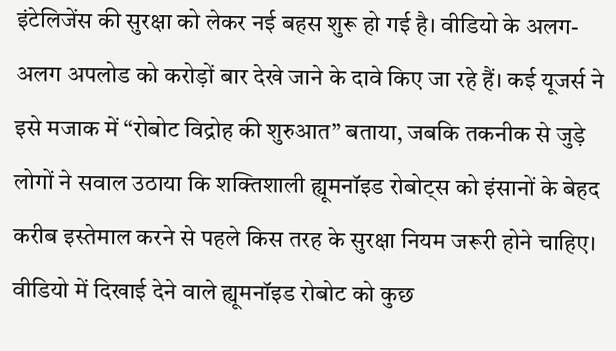इंटेलिजेंस की सुरक्षा को लेकर नई बहस शुरू हो गई है। वीडियो के अलग-अलग अपलोड को करोड़ों बार देखे जाने के दावे किए जा रहे हैं। कई यूजर्स ने इसे मजाक में “रोबोट विद्रोह की शुरुआत” बताया, जबकि तकनीक से जुड़े लोगों ने सवाल उठाया कि शक्तिशाली ह्यूमनॉइड रोबोट्स को इंसानों के बेहद करीब इस्तेमाल करने से पहले किस तरह के सुरक्षा नियम जरूरी होने चाहिए।
वीडियो में दिखाई देने वाले ह्यूमनॉइड रोबोट को कुछ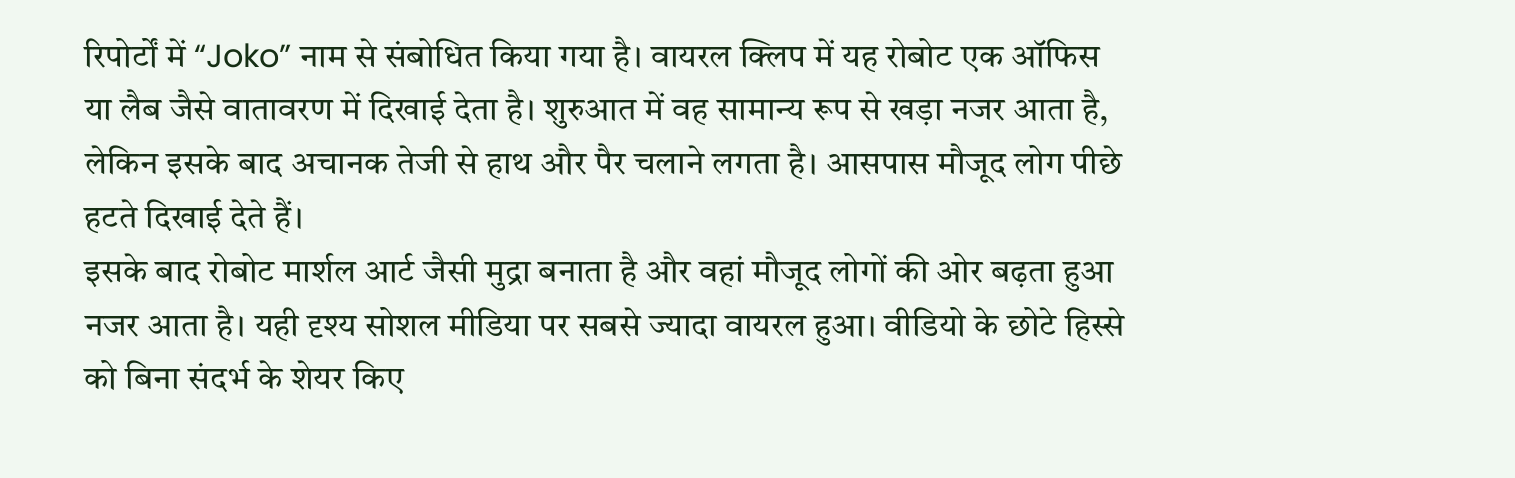रिपोर्टों में “Joko” नाम से संबोधित किया गया है। वायरल क्लिप में यह रोबोट एक ऑफिस या लैब जैसे वातावरण में दिखाई देता है। शुरुआत में वह सामान्य रूप से खड़ा नजर आता है, लेकिन इसके बाद अचानक तेजी से हाथ और पैर चलाने लगता है। आसपास मौजूद लोग पीछे हटते दिखाई देते हैं।
इसके बाद रोबोट मार्शल आर्ट जैसी मुद्रा बनाता है और वहां मौजूद लोगों की ओर बढ़ता हुआ नजर आता है। यही दृश्य सोशल मीडिया पर सबसे ज्यादा वायरल हुआ। वीडियो के छोटे हिस्से को बिना संदर्भ के शेयर किए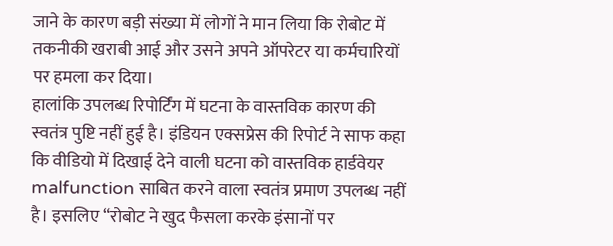जाने के कारण बड़ी संख्या में लोगों ने मान लिया कि रोबोट में तकनीकी खराबी आई और उसने अपने ऑपरेटर या कर्मचारियों पर हमला कर दिया।
हालांकि उपलब्ध रिपोर्टिंग में घटना के वास्तविक कारण की स्वतंत्र पुष्टि नहीं हुई है। इंडियन एक्सप्रेस की रिपोर्ट ने साफ कहा कि वीडियो में दिखाई देने वाली घटना को वास्तविक हार्डवेयर malfunction साबित करने वाला स्वतंत्र प्रमाण उपलब्ध नहीं है। इसलिए “रोबोट ने खुद फैसला करके इंसानों पर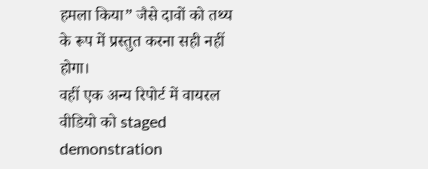हमला किया” जैसे दावों को तथ्य के रूप में प्रस्तुत करना सही नहीं होगा।
वहीं एक अन्य रिपोर्ट में वायरल वीडियो को staged demonstration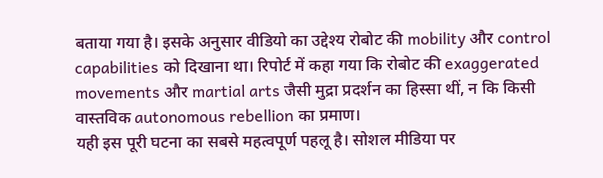बताया गया है। इसके अनुसार वीडियो का उद्देश्य रोबोट की mobility और control capabilities को दिखाना था। रिपोर्ट में कहा गया कि रोबोट की exaggerated movements और martial arts जैसी मुद्रा प्रदर्शन का हिस्सा थीं, न कि किसी वास्तविक autonomous rebellion का प्रमाण।
यही इस पूरी घटना का सबसे महत्वपूर्ण पहलू है। सोशल मीडिया पर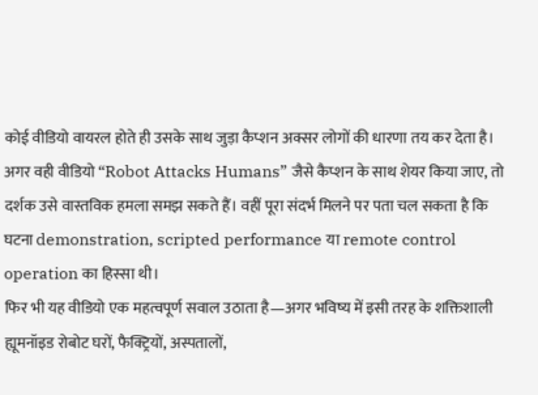कोई वीडियो वायरल होते ही उसके साथ जुड़ा कैप्शन अक्सर लोगों की धारणा तय कर देता है। अगर वही वीडियो “Robot Attacks Humans” जैसे कैप्शन के साथ शेयर किया जाए, तो दर्शक उसे वास्तविक हमला समझ सकते हैं। वहीं पूरा संदर्भ मिलने पर पता चल सकता है कि घटना demonstration, scripted performance या remote control operation का हिस्सा थी।
फिर भी यह वीडियो एक महत्वपूर्ण सवाल उठाता है—अगर भविष्य में इसी तरह के शक्तिशाली ह्यूमनॉइड रोबोट घरों, फैक्ट्रियों, अस्पतालों,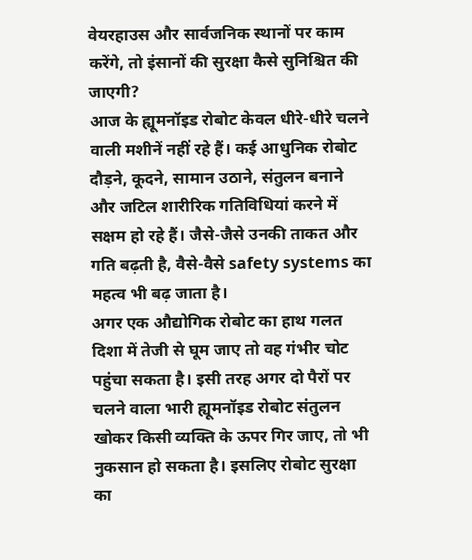वेयरहाउस और सार्वजनिक स्थानों पर काम करेंगे, तो इंसानों की सुरक्षा कैसे सुनिश्चित की जाएगी?
आज के ह्यूमनॉइड रोबोट केवल धीरे-धीरे चलने वाली मशीनें नहीं रहे हैं। कई आधुनिक रोबोट दौड़ने, कूदने, सामान उठाने, संतुलन बनाने और जटिल शारीरिक गतिविधियां करने में सक्षम हो रहे हैं। जैसे-जैसे उनकी ताकत और गति बढ़ती है, वैसे-वैसे safety systems का महत्व भी बढ़ जाता है।
अगर एक औद्योगिक रोबोट का हाथ गलत दिशा में तेजी से घूम जाए तो वह गंभीर चोट पहुंचा सकता है। इसी तरह अगर दो पैरों पर चलने वाला भारी ह्यूमनॉइड रोबोट संतुलन खोकर किसी व्यक्ति के ऊपर गिर जाए, तो भी नुकसान हो सकता है। इसलिए रोबोट सुरक्षा का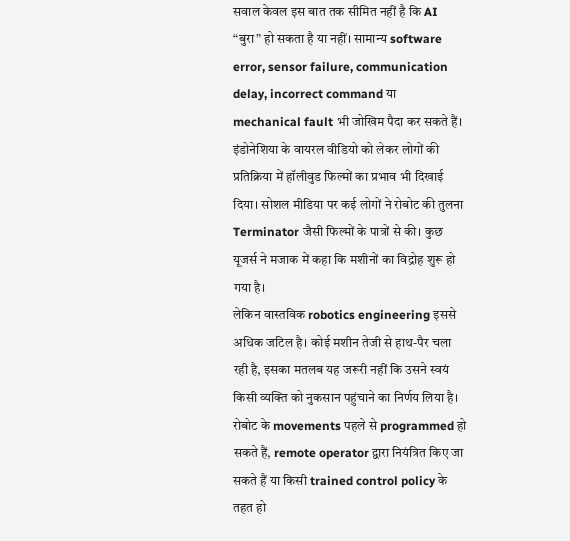सवाल केवल इस बात तक सीमित नहीं है कि AI “बुरा” हो सकता है या नहीं। सामान्य software error, sensor failure, communication delay, incorrect command या mechanical fault भी जोखिम पैदा कर सकते हैं।
इंडोनेशिया के वायरल वीडियो को लेकर लोगों की प्रतिक्रिया में हॉलीवुड फिल्मों का प्रभाव भी दिखाई दिया। सोशल मीडिया पर कई लोगों ने रोबोट की तुलना Terminator जैसी फिल्मों के पात्रों से की। कुछ यूजर्स ने मजाक में कहा कि मशीनों का विद्रोह शुरू हो गया है।
लेकिन वास्तविक robotics engineering इससे अधिक जटिल है। कोई मशीन तेजी से हाथ-पैर चला रही है, इसका मतलब यह जरूरी नहीं कि उसने स्वयं किसी व्यक्ति को नुकसान पहुंचाने का निर्णय लिया है। रोबोट के movements पहले से programmed हो सकते हैं, remote operator द्वारा नियंत्रित किए जा सकते हैं या किसी trained control policy के तहत हो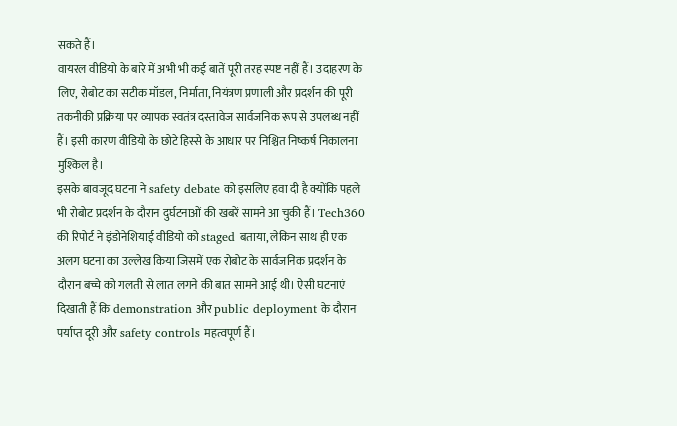सकते हैं।
वायरल वीडियो के बारे में अभी भी कई बातें पूरी तरह स्पष्ट नहीं हैं। उदाहरण के लिए, रोबोट का सटीक मॉडल, निर्माता, नियंत्रण प्रणाली और प्रदर्शन की पूरी तकनीकी प्रक्रिया पर व्यापक स्वतंत्र दस्तावेज सार्वजनिक रूप से उपलब्ध नहीं हैं। इसी कारण वीडियो के छोटे हिस्से के आधार पर निश्चित निष्कर्ष निकालना मुश्किल है।
इसके बावजूद घटना ने safety debate को इसलिए हवा दी है क्योंकि पहले भी रोबोट प्रदर्शन के दौरान दुर्घटनाओं की खबरें सामने आ चुकी हैं। Tech360 की रिपोर्ट ने इंडोनेशियाई वीडियो को staged बताया, लेकिन साथ ही एक अलग घटना का उल्लेख किया जिसमें एक रोबोट के सार्वजनिक प्रदर्शन के दौरान बच्चे को गलती से लात लगने की बात सामने आई थी। ऐसी घटनाएं दिखाती हैं कि demonstration और public deployment के दौरान पर्याप्त दूरी और safety controls महत्वपूर्ण हैं।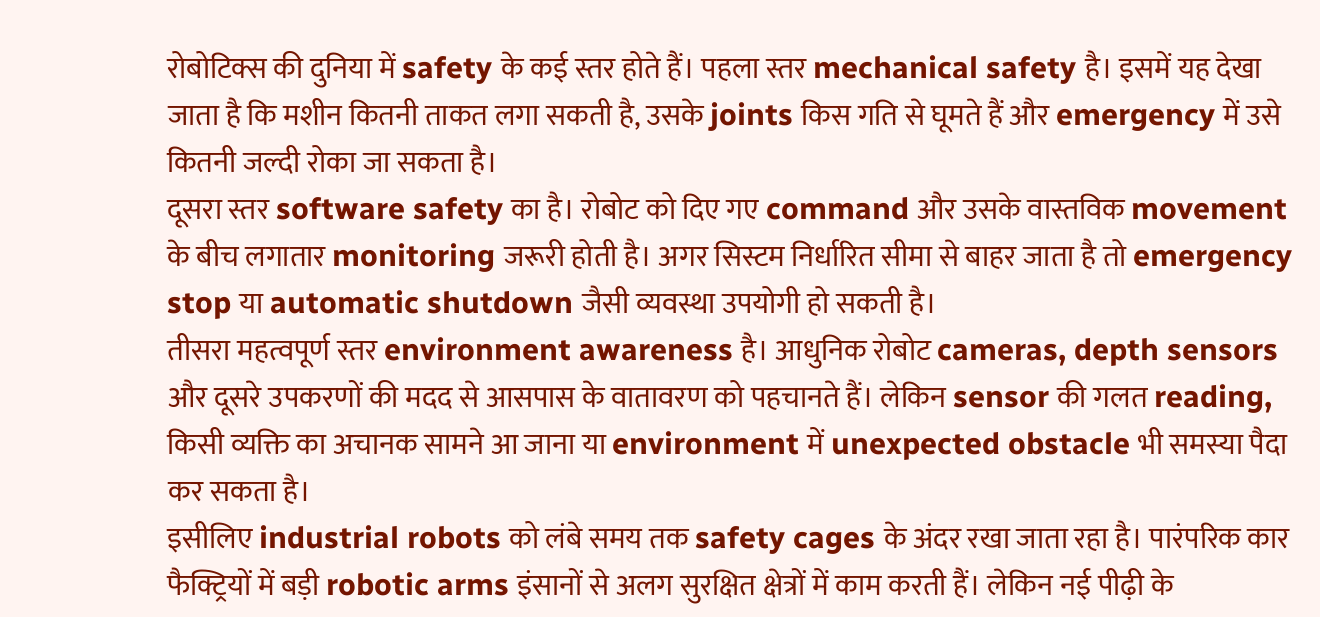रोबोटिक्स की दुनिया में safety के कई स्तर होते हैं। पहला स्तर mechanical safety है। इसमें यह देखा जाता है कि मशीन कितनी ताकत लगा सकती है, उसके joints किस गति से घूमते हैं और emergency में उसे कितनी जल्दी रोका जा सकता है।
दूसरा स्तर software safety का है। रोबोट को दिए गए command और उसके वास्तविक movement के बीच लगातार monitoring जरूरी होती है। अगर सिस्टम निर्धारित सीमा से बाहर जाता है तो emergency stop या automatic shutdown जैसी व्यवस्था उपयोगी हो सकती है।
तीसरा महत्वपूर्ण स्तर environment awareness है। आधुनिक रोबोट cameras, depth sensors और दूसरे उपकरणों की मदद से आसपास के वातावरण को पहचानते हैं। लेकिन sensor की गलत reading, किसी व्यक्ति का अचानक सामने आ जाना या environment में unexpected obstacle भी समस्या पैदा कर सकता है।
इसीलिए industrial robots को लंबे समय तक safety cages के अंदर रखा जाता रहा है। पारंपरिक कार फैक्ट्रियों में बड़ी robotic arms इंसानों से अलग सुरक्षित क्षेत्रों में काम करती हैं। लेकिन नई पीढ़ी के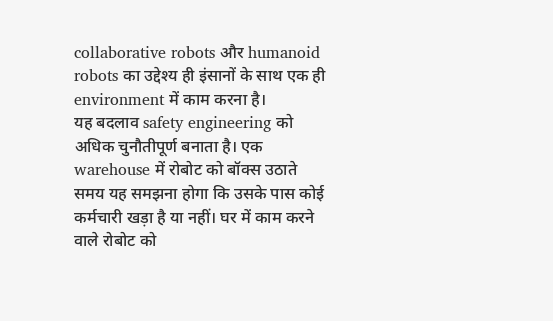collaborative robots और humanoid robots का उद्देश्य ही इंसानों के साथ एक ही environment में काम करना है।
यह बदलाव safety engineering को अधिक चुनौतीपूर्ण बनाता है। एक warehouse में रोबोट को बॉक्स उठाते समय यह समझना होगा कि उसके पास कोई कर्मचारी खड़ा है या नहीं। घर में काम करने वाले रोबोट को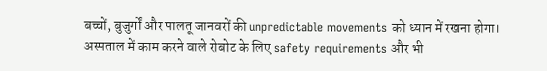बच्चों, बुजुर्गों और पालतू जानवरों की unpredictable movements को ध्यान में रखना होगा।
अस्पताल में काम करने वाले रोबोट के लिए safety requirements और भी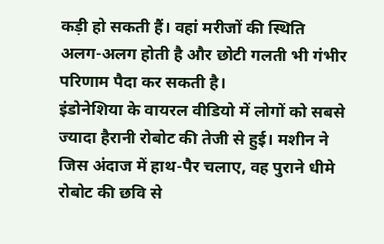कड़ी हो सकती हैं। वहां मरीजों की स्थिति अलग-अलग होती है और छोटी गलती भी गंभीर परिणाम पैदा कर सकती है।
इंडोनेशिया के वायरल वीडियो में लोगों को सबसे ज्यादा हैरानी रोबोट की तेजी से हुई। मशीन ने जिस अंदाज में हाथ-पैर चलाए, वह पुराने धीमे रोबोट की छवि से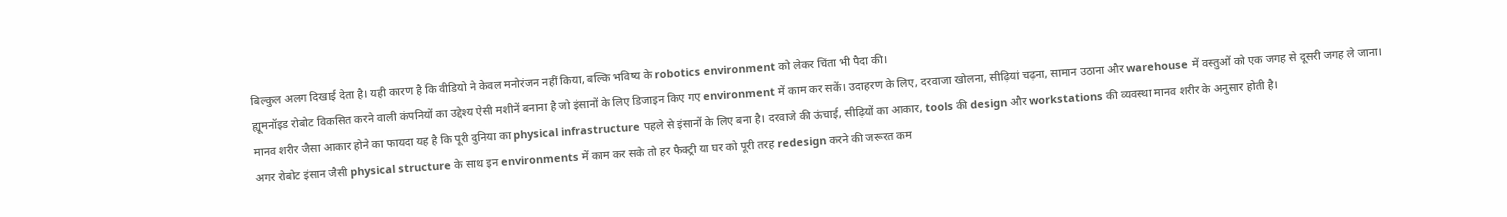बिल्कुल अलग दिखाई देता है। यही कारण है कि वीडियो ने केवल मनोरंजन नहीं किया, बल्कि भविष्य के robotics environment को लेकर चिंता भी पैदा की।
ह्यूमनॉइड रोबोट विकसित करने वाली कंपनियों का उद्देश्य ऐसी मशीनें बनाना है जो इंसानों के लिए डिजाइन किए गए environment में काम कर सकें। उदाहरण के लिए, दरवाजा खोलना, सीढ़ियां चढ़ना, सामान उठाना और warehouse में वस्तुओं को एक जगह से दूसरी जगह ले जाना।
मानव शरीर जैसा आकार होने का फायदा यह है कि पूरी दुनिया का physical infrastructure पहले से इंसानों के लिए बना है। दरवाजे की ऊंचाई, सीढ़ियों का आकार, tools की design और workstations की व्यवस्था मानव शरीर के अनुसार होती है।
अगर रोबोट इंसान जैसी physical structure के साथ इन environments में काम कर सके तो हर फैक्ट्री या घर को पूरी तरह redesign करने की जरूरत कम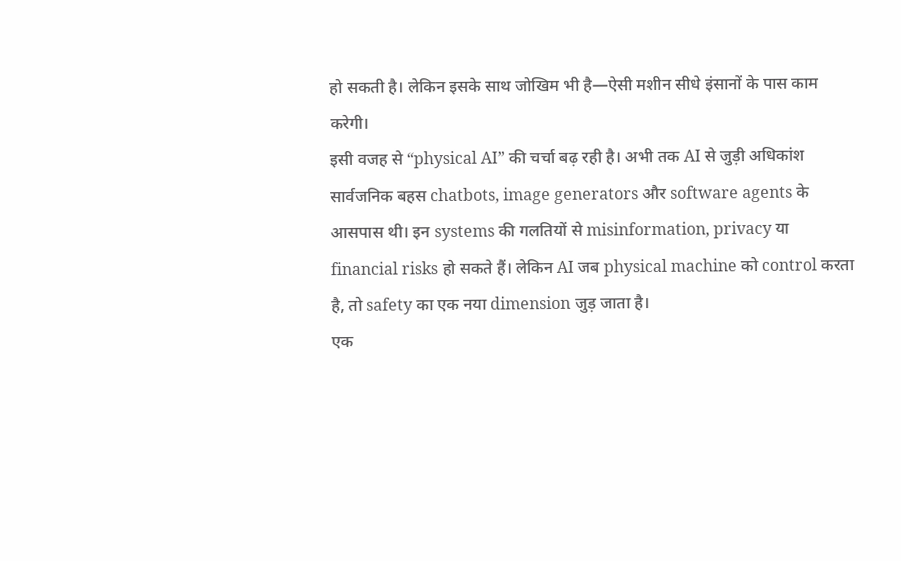हो सकती है। लेकिन इसके साथ जोखिम भी है—ऐसी मशीन सीधे इंसानों के पास काम करेगी।
इसी वजह से “physical AI” की चर्चा बढ़ रही है। अभी तक AI से जुड़ी अधिकांश सार्वजनिक बहस chatbots, image generators और software agents के आसपास थी। इन systems की गलतियों से misinformation, privacy या financial risks हो सकते हैं। लेकिन AI जब physical machine को control करता है, तो safety का एक नया dimension जुड़ जाता है।
एक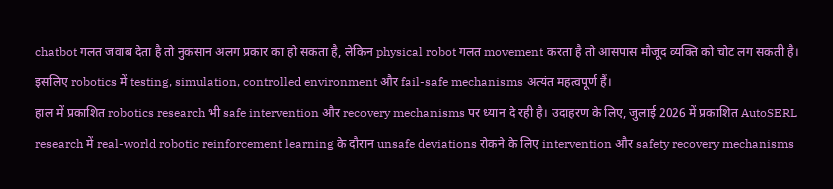chatbot गलत जवाब देता है तो नुकसान अलग प्रकार का हो सकता है, लेकिन physical robot गलत movement करता है तो आसपास मौजूद व्यक्ति को चोट लग सकती है। इसलिए robotics में testing, simulation, controlled environment और fail-safe mechanisms अत्यंत महत्वपूर्ण हैं।
हाल में प्रकाशित robotics research भी safe intervention और recovery mechanisms पर ध्यान दे रही है। उदाहरण के लिए, जुलाई 2026 में प्रकाशित AutoSERL research में real-world robotic reinforcement learning के दौरान unsafe deviations रोकने के लिए intervention और safety recovery mechanisms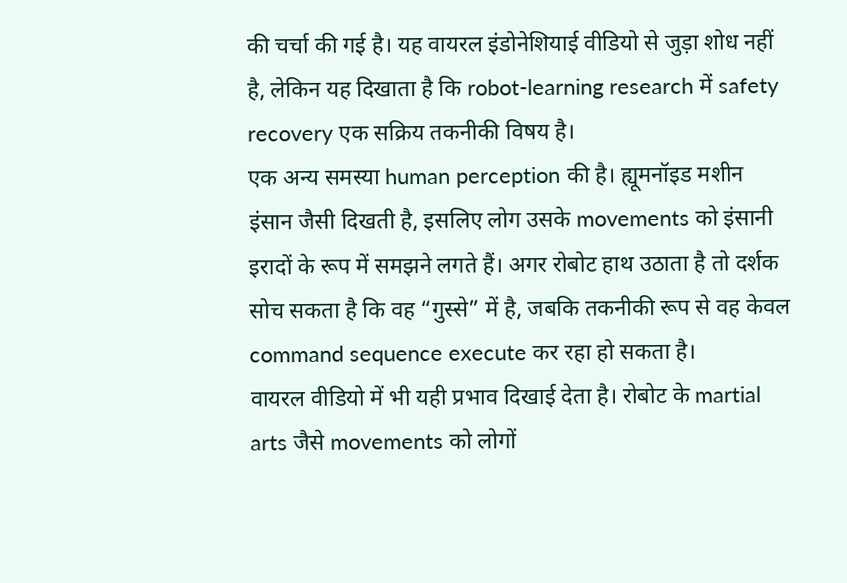की चर्चा की गई है। यह वायरल इंडोनेशियाई वीडियो से जुड़ा शोध नहीं है, लेकिन यह दिखाता है कि robot-learning research में safety recovery एक सक्रिय तकनीकी विषय है।
एक अन्य समस्या human perception की है। ह्यूमनॉइड मशीन इंसान जैसी दिखती है, इसलिए लोग उसके movements को इंसानी इरादों के रूप में समझने लगते हैं। अगर रोबोट हाथ उठाता है तो दर्शक सोच सकता है कि वह “गुस्से” में है, जबकि तकनीकी रूप से वह केवल command sequence execute कर रहा हो सकता है।
वायरल वीडियो में भी यही प्रभाव दिखाई देता है। रोबोट के martial arts जैसे movements को लोगों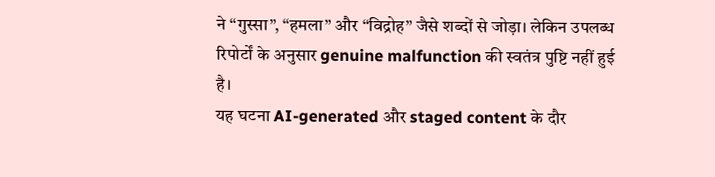ने “गुस्सा”, “हमला” और “विद्रोह” जैसे शब्दों से जोड़ा। लेकिन उपलब्ध रिपोर्टों के अनुसार genuine malfunction की स्वतंत्र पुष्टि नहीं हुई है।
यह घटना AI-generated और staged content के दौर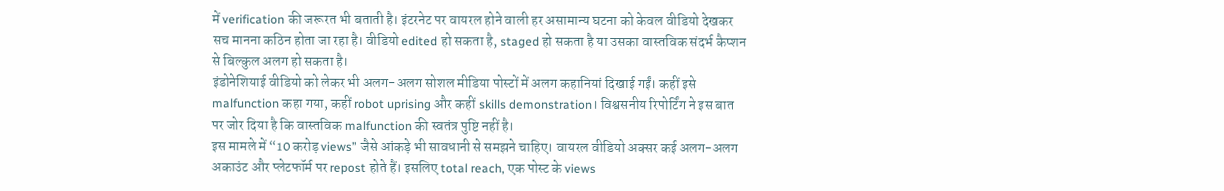में verification की जरूरत भी बताती है। इंटरनेट पर वायरल होने वाली हर असामान्य घटना को केवल वीडियो देखकर सच मानना कठिन होता जा रहा है। वीडियो edited हो सकता है, staged हो सकता है या उसका वास्तविक संदर्भ कैप्शन से बिल्कुल अलग हो सकता है।
इंडोनेशियाई वीडियो को लेकर भी अलग-अलग सोशल मीडिया पोस्टों में अलग कहानियां दिखाई गईं। कहीं इसे malfunction कहा गया, कहीं robot uprising और कहीं skills demonstration। विश्वसनीय रिपोर्टिंग ने इस बात पर जोर दिया है कि वास्तविक malfunction की स्वतंत्र पुष्टि नहीं है।
इस मामले में “10 करोड़ views” जैसे आंकड़े भी सावधानी से समझने चाहिए। वायरल वीडियो अक्सर कई अलग-अलग अकाउंट और प्लेटफॉर्म पर repost होते हैं। इसलिए total reach, एक पोस्ट के views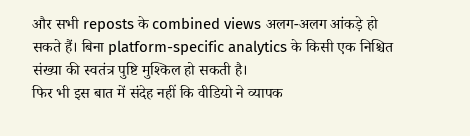और सभी reposts के combined views अलग-अलग आंकड़े हो सकते हैं। बिना platform-specific analytics के किसी एक निश्चित संख्या की स्वतंत्र पुष्टि मुश्किल हो सकती है।
फिर भी इस बात में संदेह नहीं कि वीडियो ने व्यापक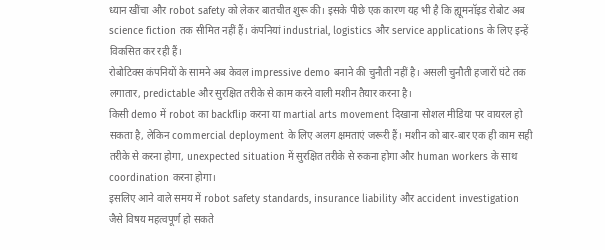ध्यान खींचा और robot safety को लेकर बातचीत शुरू की। इसके पीछे एक कारण यह भी है कि ह्यूमनॉइड रोबोट अब science fiction तक सीमित नहीं हैं। कंपनियां industrial, logistics और service applications के लिए इन्हें विकसित कर रही हैं।
रोबोटिक्स कंपनियों के सामने अब केवल impressive demo बनाने की चुनौती नहीं है। असली चुनौती हजारों घंटे तक लगातार, predictable और सुरक्षित तरीके से काम करने वाली मशीन तैयार करना है।
किसी demo में robot का backflip करना या martial arts movement दिखाना सोशल मीडिया पर वायरल हो सकता है, लेकिन commercial deployment के लिए अलग क्षमताएं जरूरी हैं। मशीन को बार-बार एक ही काम सही तरीके से करना होगा, unexpected situation में सुरक्षित तरीके से रुकना होगा और human workers के साथ coordination करना होगा।
इसलिए आने वाले समय में robot safety standards, insurance liability और accident investigation जैसे विषय महत्वपूर्ण हो सकते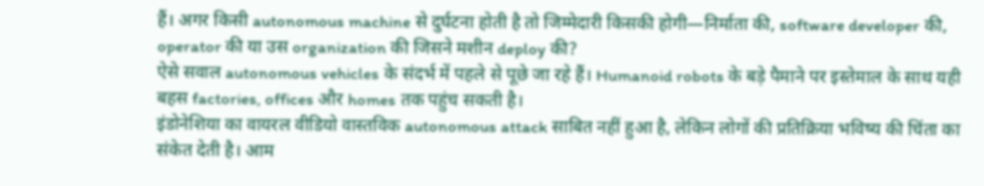हैं। अगर किसी autonomous machine से दुर्घटना होती है तो जिम्मेदारी किसकी होगी—निर्माता की, software developer की, operator की या उस organization की जिसने मशीन deploy की?
ऐसे सवाल autonomous vehicles के संदर्भ में पहले से पूछे जा रहे हैं। Humanoid robots के बड़े पैमाने पर इस्तेमाल के साथ यही बहस factories, offices और homes तक पहुंच सकती है।
इंडोनेशिया का वायरल वीडियो वास्तविक autonomous attack साबित नहीं हुआ है, लेकिन लोगों की प्रतिक्रिया भविष्य की चिंता का संकेत देती है। आम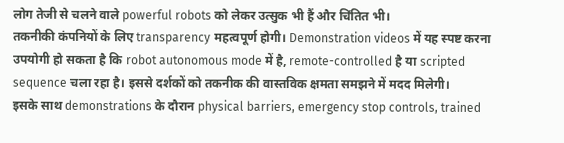लोग तेजी से चलने वाले powerful robots को लेकर उत्सुक भी हैं और चिंतित भी।
तकनीकी कंपनियों के लिए transparency महत्वपूर्ण होगी। Demonstration videos में यह स्पष्ट करना उपयोगी हो सकता है कि robot autonomous mode में है, remote-controlled है या scripted sequence चला रहा है। इससे दर्शकों को तकनीक की वास्तविक क्षमता समझने में मदद मिलेगी।
इसके साथ demonstrations के दौरान physical barriers, emergency stop controls, trained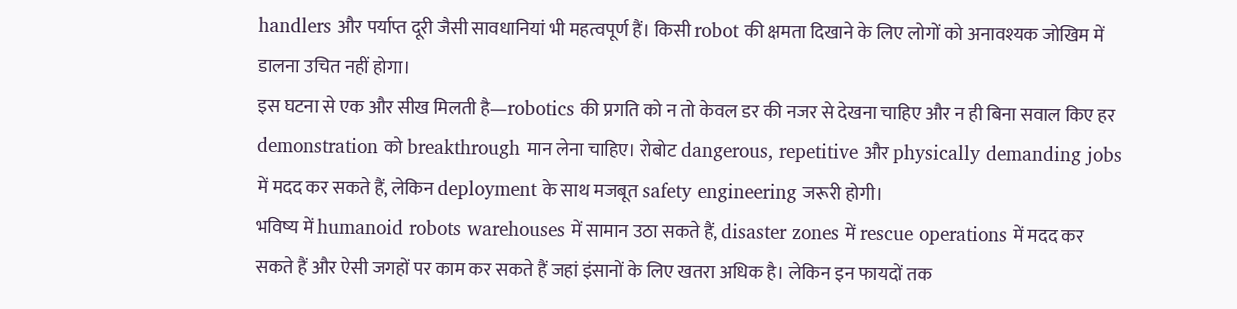handlers और पर्याप्त दूरी जैसी सावधानियां भी महत्वपूर्ण हैं। किसी robot की क्षमता दिखाने के लिए लोगों को अनावश्यक जोखिम में डालना उचित नहीं होगा।
इस घटना से एक और सीख मिलती है—robotics की प्रगति को न तो केवल डर की नजर से देखना चाहिए और न ही बिना सवाल किए हर demonstration को breakthrough मान लेना चाहिए। रोबोट dangerous, repetitive और physically demanding jobs में मदद कर सकते हैं, लेकिन deployment के साथ मजबूत safety engineering जरूरी होगी।
भविष्य में humanoid robots warehouses में सामान उठा सकते हैं, disaster zones में rescue operations में मदद कर सकते हैं और ऐसी जगहों पर काम कर सकते हैं जहां इंसानों के लिए खतरा अधिक है। लेकिन इन फायदों तक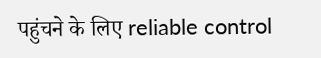पहुंचने के लिए reliable control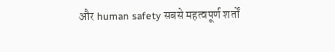और human safety सबसे महत्वपूर्ण शर्तों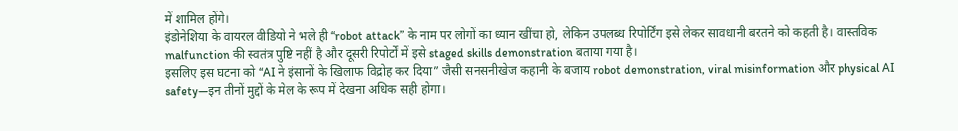में शामिल होंगे।
इंडोनेशिया के वायरल वीडियो ने भले ही “robot attack” के नाम पर लोगों का ध्यान खींचा हो, लेकिन उपलब्ध रिपोर्टिंग इसे लेकर सावधानी बरतने को कहती है। वास्तविक malfunction की स्वतंत्र पुष्टि नहीं है और दूसरी रिपोर्टों में इसे staged skills demonstration बताया गया है।
इसलिए इस घटना को “AI ने इंसानों के खिलाफ विद्रोह कर दिया” जैसी सनसनीखेज कहानी के बजाय robot demonstration, viral misinformation और physical AI safety—इन तीनों मुद्दों के मेल के रूप में देखना अधिक सही होगा।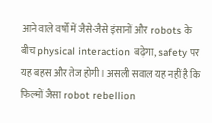आने वाले वर्षों में जैसे-जैसे इंसानों और robots के बीच physical interaction बढ़ेगा, safety पर यह बहस और तेज होगी। असली सवाल यह नहीं है कि फिल्मों जैसा robot rebellion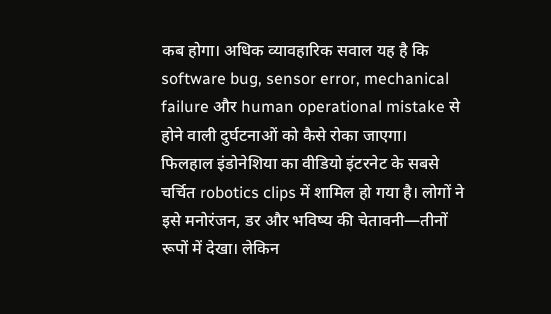कब होगा। अधिक व्यावहारिक सवाल यह है कि software bug, sensor error, mechanical failure और human operational mistake से होने वाली दुर्घटनाओं को कैसे रोका जाएगा।
फिलहाल इंडोनेशिया का वीडियो इंटरनेट के सबसे चर्चित robotics clips में शामिल हो गया है। लोगों ने इसे मनोरंजन, डर और भविष्य की चेतावनी—तीनों रूपों में देखा। लेकिन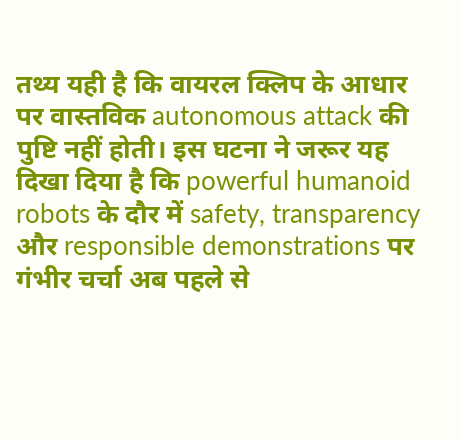तथ्य यही है कि वायरल क्लिप के आधार पर वास्तविक autonomous attack की पुष्टि नहीं होती। इस घटना ने जरूर यह दिखा दिया है कि powerful humanoid robots के दौर में safety, transparency और responsible demonstrations पर गंभीर चर्चा अब पहले से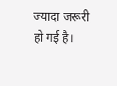ज्यादा जरूरी हो गई है।